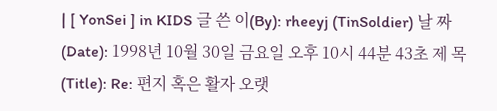| [ YonSei ] in KIDS 글 쓴 이(By): rheeyj (TinSoldier) 날 짜 (Date): 1998년 10월 30일 금요일 오후 10시 44분 43초 제 목(Title): Re: 편지 혹은 활자 오랫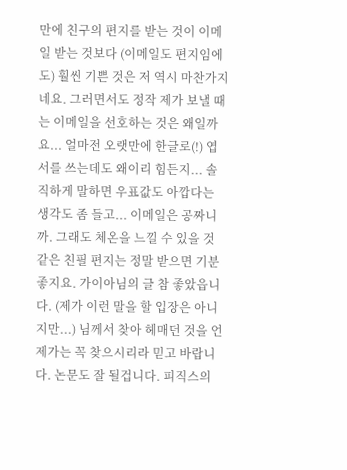만에 친구의 편지를 받는 것이 이메일 받는 것보다 (이메일도 편지임에도) 훨씬 기쁜 것은 저 역시 마찬가지네요. 그러면서도 정작 제가 보낼 때는 이메일을 선호하는 것은 왜일까요... 얼마전 오랫만에 한글로(!) 엽서를 쓰는데도 왜이리 힘든지... 솔직하게 말하면 우표값도 아깝다는 생각도 좀 들고... 이메일은 공짜니까. 그래도 체온을 느낄 수 있을 것 같은 친필 편지는 정말 받으면 기분 좋지요. 가이아님의 글 참 좋았읍니다. (제가 이런 말을 할 입장은 아니지만...) 님께서 찾아 헤매던 것을 언제가는 꼭 찾으시리라 믿고 바랍니다. 논문도 잘 될겁니다. 피직스의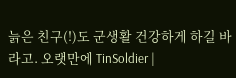늙은 친구(!)도 군생활 건강하게 하길 바라고. 오랫만에 TinSoldier |